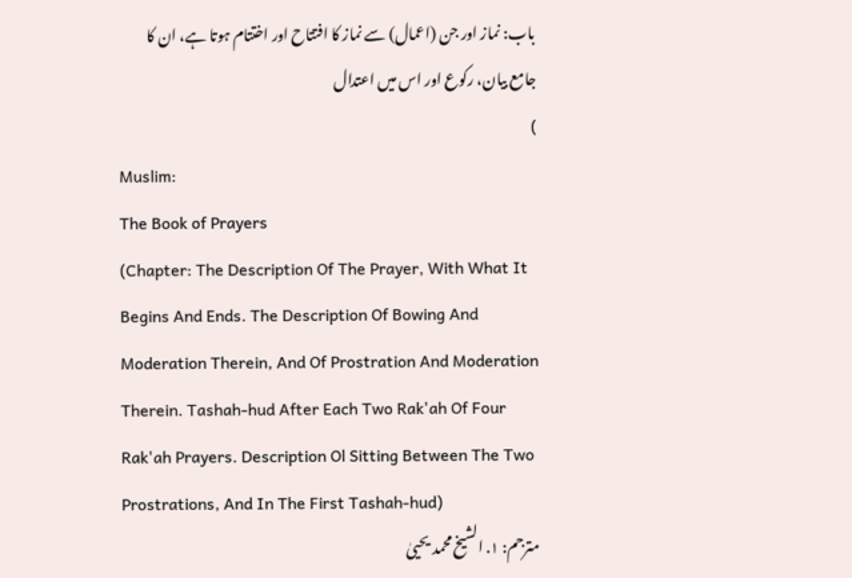باب: نماز اور جن (اعمال) سے نماز کا افتتاح اور اختتام ہوتا ہے، ان کا جامع بیان، رکوع اور اس میں اعتدال
)
Muslim:
The Book of Prayers
(Chapter: The Description Of The Prayer, With What It Begins And Ends. The Description Of Bowing And Moderation Therein, And Of Prostration And Moderation Therein. Tashah-hud After Each Two Rak'ah Of Four Rak'ah Prayers. Description Ol Sitting Between The Two Prostrations, And In The First Tashah-hud)
مترجم: ١. الشيخ محمد يحيىٰ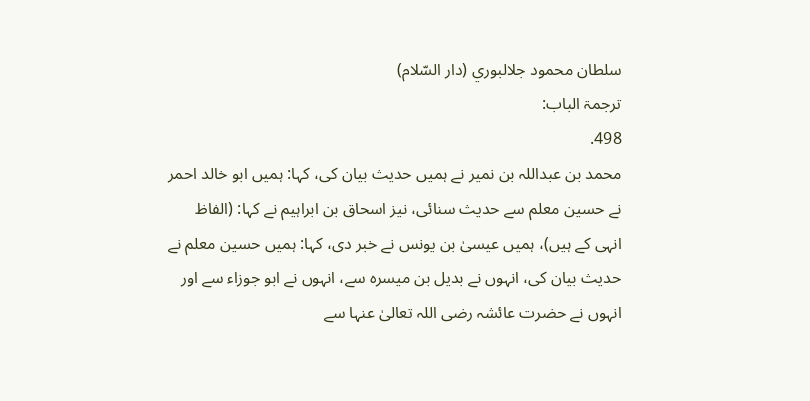سلطان محمود جلالبوري (دار السّلام)
ترجمۃ الباب:
498.
محمد بن عبداللہ بن نمیر نے ہمیں حدیث بیان کی، کہا: ہمیں ابو خالد احمر نے حسین معلم سے حدیث سنائی، نیز اسحاق بن ابراہیم نے کہا: (الفاظ انہی کے ہیں)، ہمیں عیسیٰ بن یونس نے خبر دی، کہا: ہمیں حسین معلم نے حدیث بیان کی، انہوں نے بدیل بن میسرہ سے، انہوں نے ابو جوزاء سے اور انہوں نے حضرت عائشہ رضی اللہ تعالیٰ عنہا سے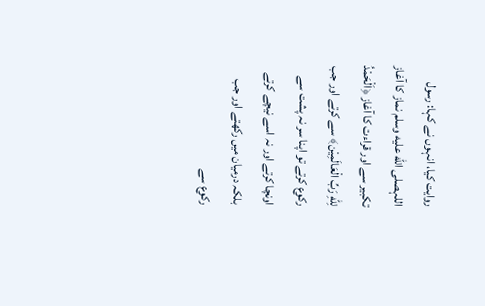روایت کیا، انہوں نے کہا: رسول اللہصلى الله عليه وسلم نماز کا آغاز تکبیر سے اور قراءت کا آغاز ﴿اَلْحَمْدُ لِلّٰهِ رَبِّ الْعَالَمِيْن﴾ سے کرتے اور جب رکوع کرتے تو اپنا سر نہ پشت سے اونچا کرتے اور نہ اسے نیچے کرتے بلکہ درمیان میں رکھتے اور جب رکوع سے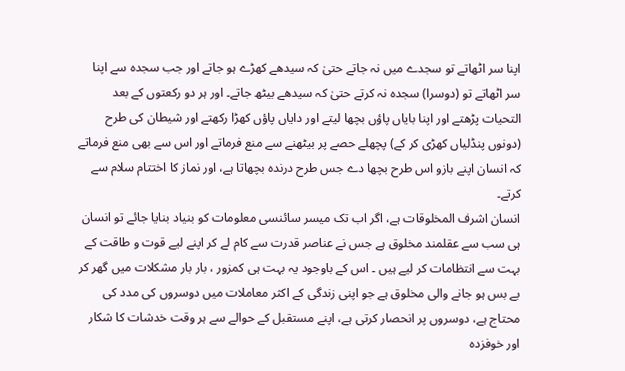اپنا سر اٹھاتے تو سجدے میں نہ جاتے حتیٰ کہ سیدھے کھڑے ہو جاتے اور جب سجدہ سے اپنا سر اٹھاتے تو (دوسرا) سجدہ نہ کرتے حتیٰ کہ سیدھے بیٹھ جاتے۔ اور ہر دو رکعتوں کے بعد التحیات پڑھتے اور اپنا بایاں پاؤں بچھا لیتے اور دایاں پاؤں کھڑا رکھتے اور شیطان کی طرح (دونوں پنڈلیاں کھڑی کر کے) پچھلے حصے پر بیٹھنے سے منع فرماتے اور اس سے بھی منع فرماتے کہ انسان اپنے بازو اس طرح بچھا دے جس طرح درندہ بچھاتا ہے، اور نماز کا اختتام سلام سے کرتے۔
انسان اشرف المخلوقات ہے، اگر اب تک میسر سائنسی معلومات کو بنیاد بنایا جائے تو انسان ہی سب سے عقلمند مخلوق ہے جس نے عناصر قدرت سے کام لے کر اپنے لیے قوت و طاقت کے بہت سے انتظامات کر لیے ہیں ۔ اس کے باوجود یہ بہت ہی کمزور ، بار بار مشکلات میں گھر کر بے بس ہو جانے والی مخلوق ہے جو اپنی زندگی کے اکثر معاملات میں دوسروں کی مدد کی محتاج ہے، دوسروں پر انحصار کرتی ہے، اپنے مستقبل کے حوالے سے ہر وقت خدشات کا شکار اور خوفزدہ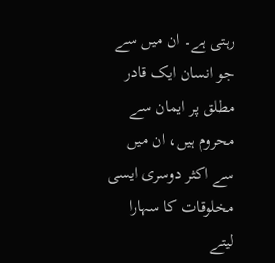رہتی ہے۔ ان میں سے جو انسان ایک قادر مطلق پر ایمان سے محروم ہیں، ان میں سے اکثر دوسری ایسی مخلوقات کا سہارا لیتے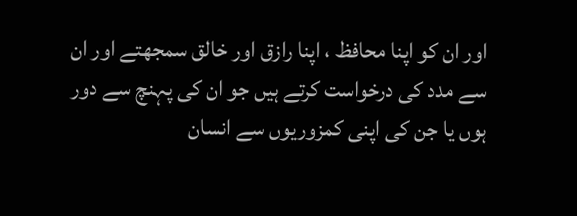اور ان کو اپنا محافظ ، اپنا رازق اور خالق سمجھتے اور ان سے مدد کی درخواست کرتے ہیں جو ان کی پہنچ سے دور ہوں یا جن کی اپنی کمزوریوں سے انسان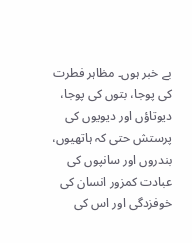بے خبر ہوں۔ مظاہر فطرت کی پوجا، بتوں کی پوجا، دیوتاؤں اور دیویوں کی پرستش حتی کہ ہاتھیوں، بندروں اور سانپوں کی عبادت کمزور انسان کی خوفزدگی اور اس کی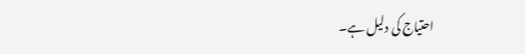احتیاج کی دلیل ہے۔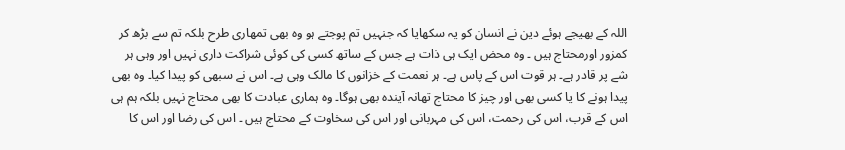اللہ کے بھیجے ہوئے دین نے انسان کو یہ سکھایا کہ جنہیں تم پوجتے ہو وہ بھی تمھاری طرح بلکہ تم سے بڑھ کر کمزور اورمحتاج ہیں ۔ وہ محض ایک ہی ذات ہے جس کے ساتھ کسی کی کوئی شراکت داری نہیں اور وہی ہر شے پر قادر ہے۔ ہر قوت اس کے پاس ہے۔ ہر نعمت کے خزانوں کا مالک وہی ہے۔ اس نے سبھی کو پیدا کیا۔ وہ بھی پیدا ہونے کا یا کسی بھی اور چیز کا محتاج تھانہ آیندہ بھی ہوگا۔ وہ ہماری عبادت کا بھی محتاج نہیں بلکہ ہم ہی اس کے قرب، اس کی رحمت، اس کی مہربانی اور اس کی سخاوت کے محتاج ہیں ۔ اس کی رضا اور اس کا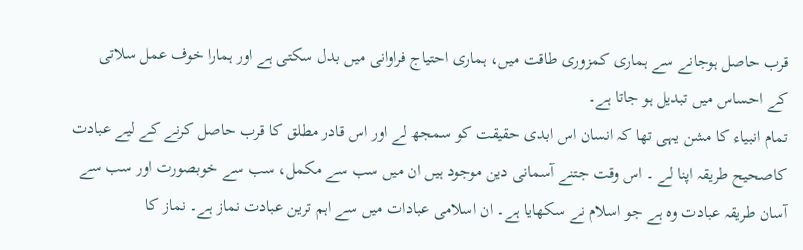قرب حاصل ہوجانے سے ہماری کمزوری طاقت میں، ہماری احتیاج فراوانی میں بدل سکتی ہے اور ہمارا خوف عمل سلاتی
کے احساس میں تبدیل ہو جاتا ہے۔
تمام انبیاء کا مشن یہی تھا کہ انسان اس ابدی حقیقت کو سمجھ لے اور اس قادر مطلق کا قرب حاصل کرنے کے لیے عبادت کاصحیح طریقہ اپنا لے ۔ اس وقت جتنے آسمانی دین موجود ہیں ان میں سب سے مکمل، سب سے خوبصورت اور سب سے آسان طریقہ عبادت وہ ہے جو اسلام نے سکھایا ہے۔ ان اسلامی عبادات میں سے اہم ترین عبادت نماز ہے۔ نماز کا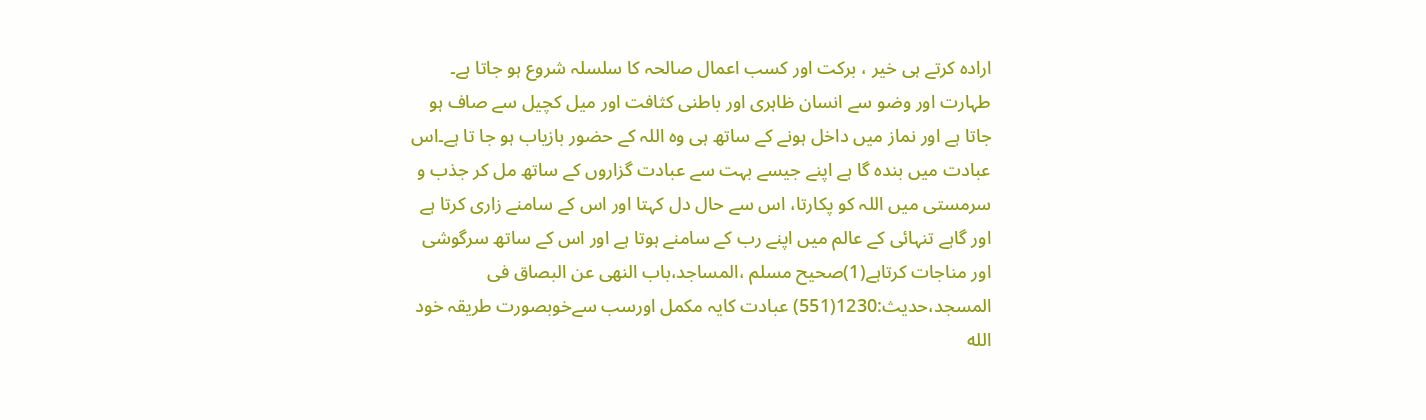ارادہ کرتے ہی خیر ، برکت اور کسب اعمال صالحہ کا سلسلہ شروع ہو جاتا ہے۔ طہارت اور وضو سے انسان ظاہری اور باطنی کثافت اور میل کچیل سے صاف ہو جاتا ہے اور نماز میں داخل ہونے کے ساتھ ہی وہ اللہ کے حضور بازیاب ہو جا تا ہے۔اس عبادت میں بندہ گا ہے اپنے جیسے بہت سے عبادت گزاروں کے ساتھ مل کر جذب و سرمستی میں اللہ کو پکارتا، اس سے حال دل کہتا اور اس کے سامنے زاری کرتا ہے اور گاہے تنہائی کے عالم میں اپنے رب کے سامنے ہوتا ہے اور اس کے ساتھ سرگوشی اور مناجات کرتاہے(1)صحيح مسلم ،المساجد،باب النهى عن البصاق فى المسجد،حديث:1230(551) عبادت کایہ مکمل اورسب سےخوبصورت طریقہ خود الله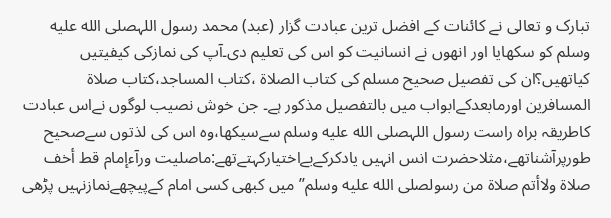تبارک و تعالی نے کائنات کے افضل ترین عبادت گزار (عبد) محمد رسول اللہصلى الله عليه وسلم کو سکھایا اور انھوں نے انسانیت کو اس کی تعلیم دی۔آپ کی نمازکی کیفیتیں کیاتھیں؟ان کی تفصیل صحیح مسلم کی كتاب الصلاة ،كتاب المساجد،كتاب صلاة المسافرين اورمابعدکےابواب میں بالتفصیل مذکور ہے۔ جن خوش نصیب لوگوں نےاس عبادت کاطریقہ براہ راست رسول اللہصلى الله عليه وسلم سےسیکھا،وہ اس کی لذتوں سےصحیح طورپرآشناتھے،مثلاحضرت انس انہیں یادکرکےبےاختیارکہتےتھے:ماصليت ورآءإمام قط أخف صلاة ولاأتم صلاة من رسولصلى الله عليه وسلم’’میں کبھی کسی امام کےپیچھےنمازنہیں پڑھی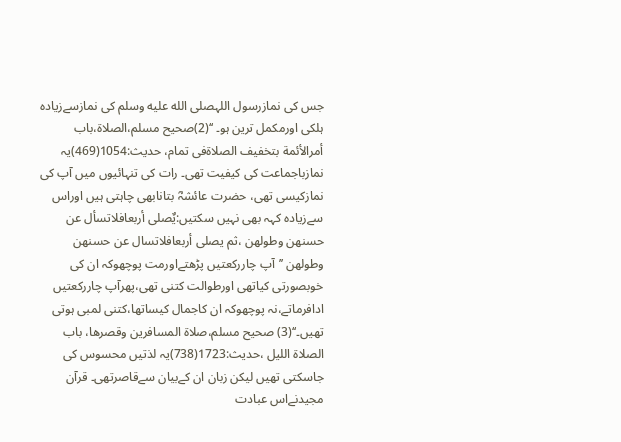جس کی نمازرسول اللہصلى الله عليه وسلم کی نمازسےزیادہ ہلکی اورمکمل ترین ہو۔ ‘‘(2)صحيح مسلم،الصلاة،باب أمرالأئمة بتخفيف الصلاةفى تمام، حديث:1054(469)یہ نمازباجماعت کی کیفیت تھی۔ رات کی تنہائیوں میں آپ کی نمازکیسی تھی، حضرت عائشہؓ بتانابھی چاہتی ہیں اوراس سےزیادہ کہہ بھی نہیں سکتیں:يٌصلى أربعافلاتسأل عن حسنهن وطولهن ،ثم يصلى أربعافلاتسال عن حسنهن وطولهن ’’آپ چاررکعتیں پڑھتےاورمت پوچھوکہ ان کی خوبصورتی کیاتھی اورطوالت کتنی تھی،پھرآپ چاررکعتیں ادافرماتے،نہ پوچھوکہ ان کاجمال کیساتھا،کتنی لمبی ہوتی تھیں۔‘‘(3) صحيح مسلم،صلاة المسافرين وقصرها، باب الصلاة الليل ،حديث:1723(738)یہ لذتیں محسوس کی جاسکتی تھیں لیکن زبان ان کےبیان سےقاصرتھی۔ قرآن مجیدنےاس عبادت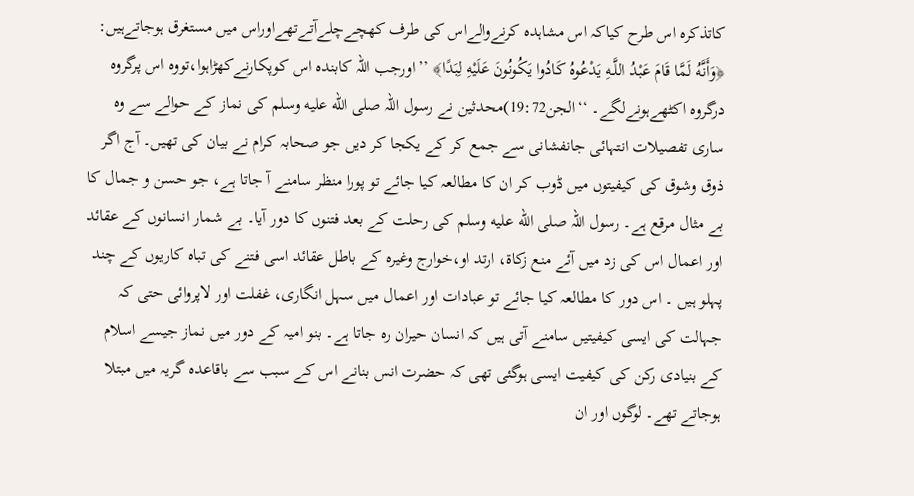کاتذکرہ اس طرح کیاکہ اس مشاہدہ کرنےوالےاس کی طرف کھچےچلےآتےتھےاوراس میں مستغرق ہوجاتےہیں: ﴿وَأَنَّهُ لَمَّا قَامَ عَبْدُ اللَّـهِ يَدْعُوهُ كَادُوا يَكُونُونَ عَلَيْهِ لِبَدًا﴾ ’’اورجب اللہ کابندہ اس کوپکارنےکھڑاہوا،تووہ اس پرگروہ درگروہ اکٹھےہونےلگے۔ ‘‘الجن19:72)محدثین نے رسول اللہ صلى الله عليه وسلم کی نماز کے حوالے سے وہ ساری تفصیلات انتہائی جانفشانی سے جمع کر کے یکجا کر دیں جو صحابہ کرام نے بیان کی تھیں۔ آج اگر ذوق وشوق کی کیفیتوں میں ڈوب کر ان کا مطالعہ کیا جائے تو پورا منظر سامنے آ جاتا ہے، جو حسن و جمال کا بے مثال مرقع ہے۔ رسول اللہ صلى الله عليه وسلم کی رحلت کے بعد فتنوں کا دور آیا۔ بے شمار انسانوں کے عقائد اور اعمال اس کی زد میں آئے منع زکاة، ارتد او،خوارج وغیرہ کے باطل عقائد اسی فتنے کی تباہ کاریوں کے چند پہلو ہیں ۔ اس دور کا مطالعہ کیا جائے تو عبادات اور اعمال میں سہل انگاری، غفلت اور لاپروائی حتی کہ جہالت کی ایسی کیفیتیں سامنے آتی ہیں کہ انسان حیران رہ جاتا ہے۔ بنو امیہ کے دور میں نماز جیسے اسلام کے بنیادی رکن کی کیفیت ایسی ہوگئی تھی کہ حضرت انس بنانے اس کے سبب سے باقاعدہ گریہ میں مبتلا ہوجاتے تھے۔ لوگوں اور ان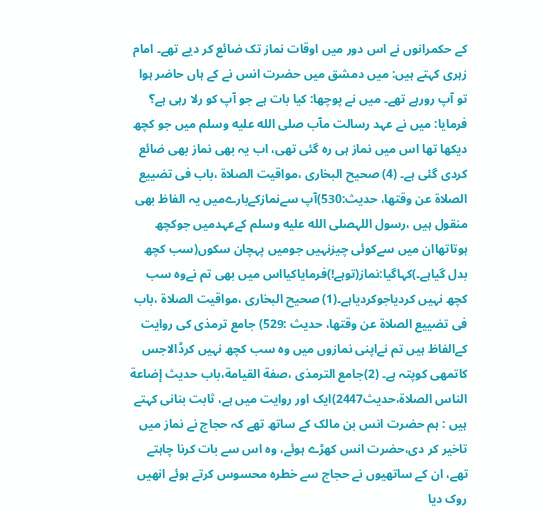کے حکمرانوں نے اس دور میں اوقات نماز تک ضائع کر دیے تھے۔ امام زہری کہتے ہیں: میں دمشق میں حضرت انس نے کے ہاں حاضر ہوا تو آپ رورہے تھے۔ میں نے پوچھا: کیا بات ہے جو آپ کو رلا رہی ہے؟ فرمایا: میں نے عہد رسالت مآب صلى الله عليه وسلم میں جو کچھ دیکھا تھا اس میں نماز ہی رہ گئی تھی، اب یہ بھی نماز بھی ضائع کردی گئی ہے۔ (4) صحيح البخارى ،مواقيت الصلاة ،باب فى تضييع الصلاة عن وقتها، حديث:530)آپ سےنمازکےبارےمیں یہ الفاظ بھی منقول ہیں ،رسول اللہصلى الله عليه وسلم کےعہدمیں جوکچھ ہوتاتھاان میں سےکوئی چیزنہیں جومیں پہچان سکوں(سب کچھ بدل گیاہے۔)کہاگیا:نماز(توہے!)فرمایاکیااس میں بھی تم نےوہ سب کچھ نہیں کردیاجوکردیاہے۔(1) صحيح البخارى ،مواقيت الصلاة ،باب فى تضييع الصلاة عن وقتها، حديث :529) جامع ترمذی کی روایت کےالفاظ ہیں تم نےاپنی نمازوں میں وہ سب کچھ نہیں کرڈالاجس کاتمھی کوپتہ ہے۔ (2)جامع الترمذى ،صفة القيامة،باب حديث إضاعة الناس الصلاة،حديث2447)ایک اور روایت میں ہے، ثابت بنانی کہتے ہیں : ہم حضرت انس بن مالک کے ساتھ تھے کہ حجاج نے نماز میں تاخیر کر دی،حضرت انس کھڑے ہوئے، وہ اس سے بات کرنا چاہتے تھے، ان کے ساتھیوں نے حجاج سے خطرہ محسوس کرتے ہوئے انھیں روک دیا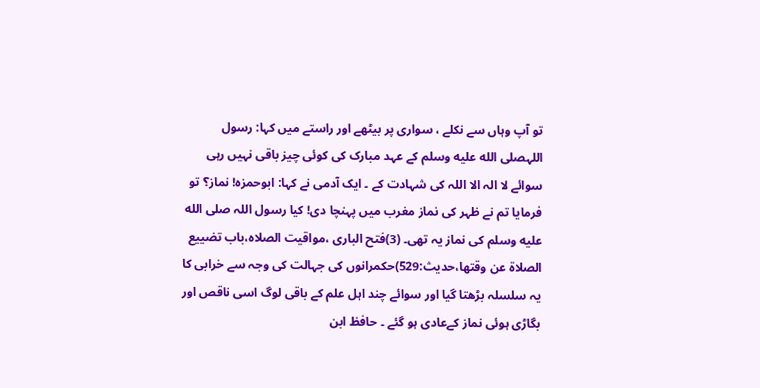تو آپ وہاں سے نکلے ، سواری پر بیٹھے اور راستے میں کہا: رسول اللہصلى الله عليه وسلم کے عہد مبارک کی کوئی چیز باقی نہیں رہی سوائے لا الہ الا اللہ کی شہادت کے ۔ ایک آدمی نے کہا: ابوحمزه! نماز؟ تو فرمایا تم نے ظہر کی نماز مغرب میں پہنچا دی! کیا رسول اللہ صلى الله عليه وسلم کی نماز یہ تھی۔ (3)فتح البارى ،مواقيت الصلاه،باب تضييع الصلاة عن وقتها،حديث:529)حکمرانوں کی جہالت کی وجہ سے خرابی کا یہ سلسلہ بڑھتا گیا اور سوائے چند اہل علم کے باقی لوگ اسی ناقص اور بگاڑی ہوئی نماز کےعادی ہو گئے ۔ حافظ ابن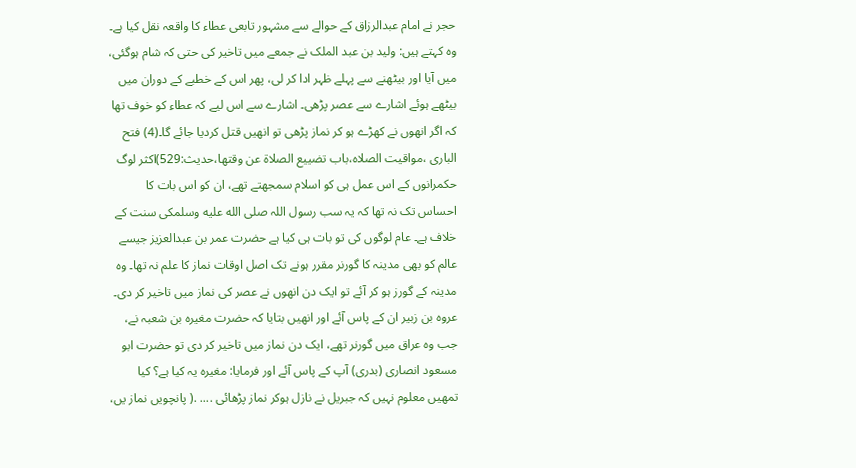حجر نے امام عبدالرزاق کے حوالے سے مشہور تابعی عطاء کا واقعہ نقل کیا ہے۔ وہ کہتے ہیں: ولید بن عبد الملک نے جمعے میں تاخیر کی حتی کہ شام ہوگئی، میں آیا اور بیٹھنے سے پہلے ظہر ادا کر لی، پھر اس کے خطبے کے دوران میں بیٹھے ہوئے اشارے سے عصر پڑھی۔ اشارے سے اس لیے کہ عطاء کو خوف تھا کہ اگر انھوں نے کھڑے ہو کر نماز پڑھی تو انھیں قتل کردیا جائے گا۔(4) فتح البارى ،مواقيت الصلاه،باب تضييع الصلاة عن وقتها،حديث:529)اکثر لوگ حکمرانوں کے اس عمل ہی کو اسلام سمجھتے تھے، ان کو اس بات کا احساس تک نہ تھا کہ یہ سب رسول اللہ صلى الله عليه وسلمکی سنت کے خلاف ہے۔ عام لوگوں کی تو بات ہی کیا ہے حضرت عمر بن عبدالعزیز جیسے عالم کو بھی مدینہ کا گورنر مقرر ہونے تک اصل اوقات نماز کا علم نہ تھا۔ وہ مدینہ کے گورز ہو کر آئے تو ایک دن انھوں نے عصر کی نماز میں تاخیر کر دی۔ عروہ بن زبیر ان کے پاس آئے اور انھیں بتایا کہ حضرت مغیرہ بن شعبہ نے، جب وہ عراق میں گورنر تھے، ایک دن نماز میں تاخیر کر دی تو حضرت ابو مسعود انصاری (بدری) آپ کے پاس آئے اور فرمایا: مغیرہ یہ کیا ہے؟ کیا تمھیں معلوم نہیں کہ جبریل نے نازل ہوکر نماز پڑھائی .... .( پانچویں نماز یں،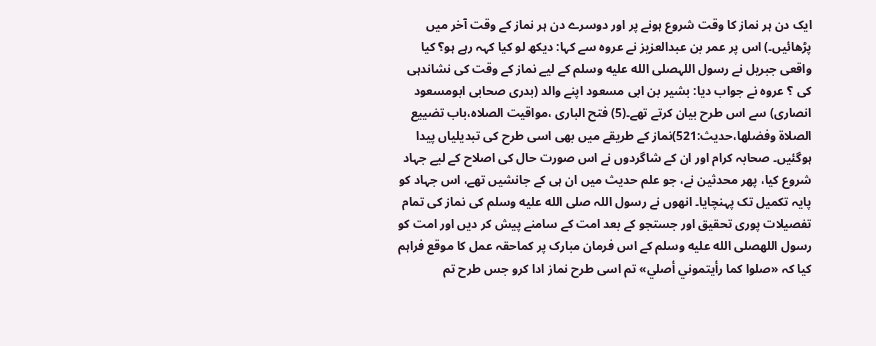ایک دن ہر نماز کا وقت شروع ہونے پر اور دوسرے دن ہر نماز کے وقت آخر میں پڑھائیں۔) اس پر عمر بن عبدالعزیز نے عروہ سے کہا: دیکھ لو کیا کہہ رہے ہو؟ کیا واقعی جبریل نے رسول اللہصلى الله عليه وسلم کے لیے نماز کے وقت کی نشاندہی کی ؟ عروہ نے جواب دیا: بشیر بن ابی مسعود اپنے والد (بدری صحابی ابومسعود انصاری) سے اس طرح بیان کرتے تھے۔(5) فتح البارى ،مواقيت الصلاه،باب تضييع الصلاة وفضلها،حديث:521)نماز کے طریقے میں بھی اسی طرح کی تبدیلیاں پیدا ہوگئیں۔ صحابہ کرام اور ان کے شاگردوں نے اس صورت حال کی اصلاح کے لیے جہاد شروع کیا، پھر محدثین نے، جو علم حدیث میں ان ہی کے جانشیں تھے، اس جہاد کو پایہ تکمیل تک پہنچایا۔ انھوں نے رسول اللہ صلى الله عليه وسلم کی نماز کی تمام تفصیلات پوری تحقیق اور جستجو کے بعد امت کے سامنے پیش کر دیں اور امت کو رسول اللهصلى الله عليه وسلم کے اس فرمان مبارک پر کماحقہ عمل کا موقع فراہم کیا کہ «صلوا كما رأيتموني أصلي» تم اسی طرح نماز ادا کرو جس طرح تم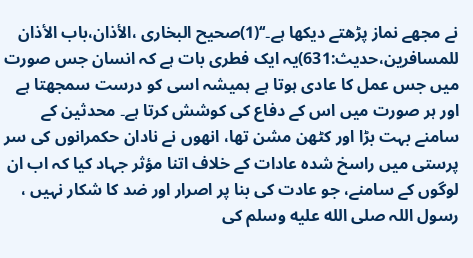نے مجھے نماز پڑھتے دیکھا ہے۔‘‘(1)صحيح البخارى ،الأذان،باب الأذان للمسافرين،حديث:631)یہ ایک فطری بات ہے کہ انسان جس صورت میں جس عمل کا عادی ہوتا ہے ہمیشہ اسی کو درست سمجھتا ہے اور ہر صورت میں اس کے دفاع کی کوشش کرتا ہے۔ محدثین کے سامنے بہت بڑا اور كٹھن مشن تھا، انھوں نے نادان حکمرانوں کی سر پرستی میں راسخ شده عادات کے خلاف اتنا مؤثر جہاد کیا کہ اب ان لوگوں کے سامنے، جو عادت کی بنا پر اصرار اور ضد کا شکار نہیں ، رسول اللہ صلى الله عليه وسلم کی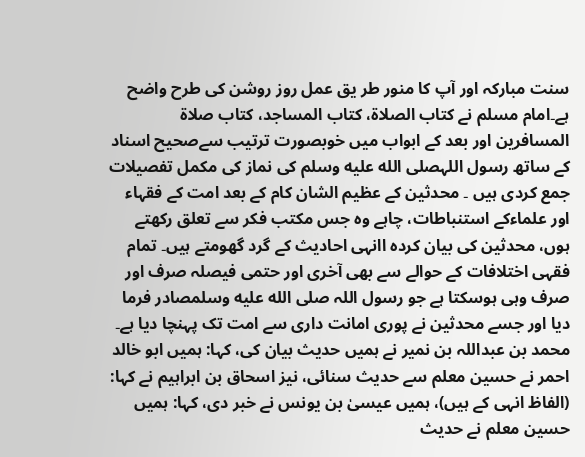سنت مبارکہ اور آپ کا منور طر یق عمل روز روشن کی طرح واضح ہے۔امام مسلم نے کتاب الصلاة، کتاب المساجد، کتاب صلاة المسافرین اور بعد کے ابواب میں خوبصورت ترتیب سےصحیح اسناد کے ساتھ رسول اللہصلى الله عليه وسلم کی نماز کی مکمل تفصیلات جمع کردی ہیں ۔ محدثین کے عظیم الشان کام کے بعد امت کے فقہاء اور علماءکے استنباطات، چاہے وہ جس مکتب فکر سے تعلق رکھتے ہوں، محدثین کی بیان کردہ اانہی احادیث کے گرد گھومتے ہیں۔ تمام فقہی اختلافات کے حوالے سے بھی آخری اور حتمی فیصلہ صرف اور صرف وہی ہوسکتا ہے جو رسول اللہ صلى الله عليه وسلمصادر فرما دیا اور جسے محدثین نے پوری امانت داری سے امت تک پہنچا دیا ہے۔
محمد بن عبداللہ بن نمیر نے ہمیں حدیث بیان کی، کہا: ہمیں ابو خالد احمر نے حسین معلم سے حدیث سنائی، نیز اسحاق بن ابراہیم نے کہا: (الفاظ انہی کے ہیں)، ہمیں عیسیٰ بن یونس نے خبر دی، کہا: ہمیں حسین معلم نے حدیث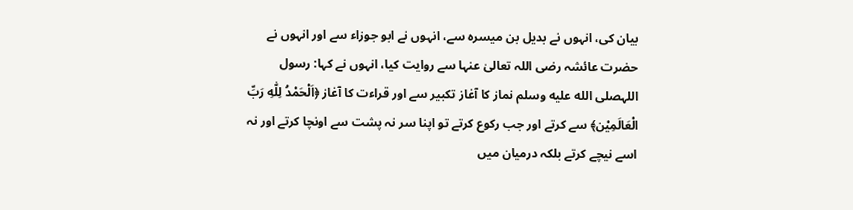بیان کی، انہوں نے بدیل بن میسرہ سے، انہوں نے ابو جوزاء سے اور انہوں نے حضرت عائشہ رضی اللہ تعالیٰ عنہا سے روایت کیا، انہوں نے کہا: رسول اللہصلى الله عليه وسلم نماز کا آغاز تکبیر سے اور قراءت کا آغاز ﴿اَلْحَمْدُ لِلّٰهِ رَبِّ الْعَالَمِيْن﴾ سے کرتے اور جب رکوع کرتے تو اپنا سر نہ پشت سے اونچا کرتے اور نہ اسے نیچے کرتے بلکہ درمیان میں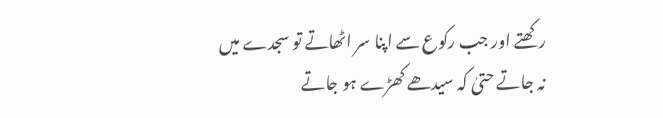رکھتے اور جب رکوع سے اپنا سر اٹھاتے تو سجدے میں نہ جاتے حتیٰ کہ سیدھے کھڑے ہو جاتے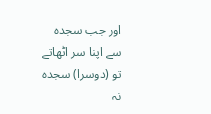اور جب سجدہ سے اپنا سر اٹھاتے تو (دوسرا) سجدہ نہ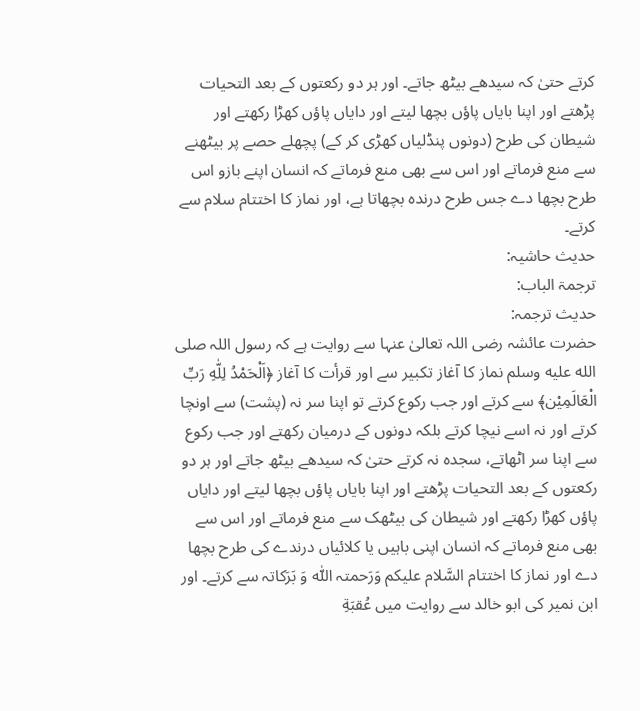کرتے حتیٰ کہ سیدھے بیٹھ جاتے۔ اور ہر دو رکعتوں کے بعد التحیات پڑھتے اور اپنا بایاں پاؤں بچھا لیتے اور دایاں پاؤں کھڑا رکھتے اور شیطان کی طرح (دونوں پنڈلیاں کھڑی کر کے) پچھلے حصے پر بیٹھنے سے منع فرماتے اور اس سے بھی منع فرماتے کہ انسان اپنے بازو اس طرح بچھا دے جس طرح درندہ بچھاتا ہے، اور نماز کا اختتام سلام سے کرتے۔
حدیث حاشیہ:
ترجمۃ الباب:
حدیث ترجمہ:
حضرت عائشہ رضی اللہ تعالیٰ عنہا سے روایت ہے کہ رسول اللہ صلى الله عليه وسلم نماز کا آغاز تکبیر سے اور قرأت کا آغاز ﴿اَلْحَمْدُ لِلّٰهِ رَبِّ الْعَالَمِيْن﴾ سے کرتے اور جب رکوع کرتے تو اپنا سر نہ (پشت) سے اونچا کرتے اور نہ اسے نیچا کرتے بلکہ دونوں کے درمیان رکھتے اور جب رکوع سے اپنا سر اٹھاتے، سجدہ نہ کرتے حتیٰ کہ سیدھے بیٹھ جاتے اور ہر دو رکعتوں کے بعد التحیات پڑھتے اور اپنا بایاں پاؤں بچھا لیتے اور دایاں پاؤں کھڑا رکھتے اور شیطان کی بیٹھک سے منع فرماتے اور اس سے بھی منع فرماتے کہ انسان اپنی باہیں یا کلائیاں درندے کی طرح بچھا دے اور نماز کا اختتام السَّلام علیکم وَرَحمتہ اللّٰہ وَ بَرَکاتہ سے کرتے۔ اور ابن نمیر کی ابو خالد سے روایت میں عُقبَةِ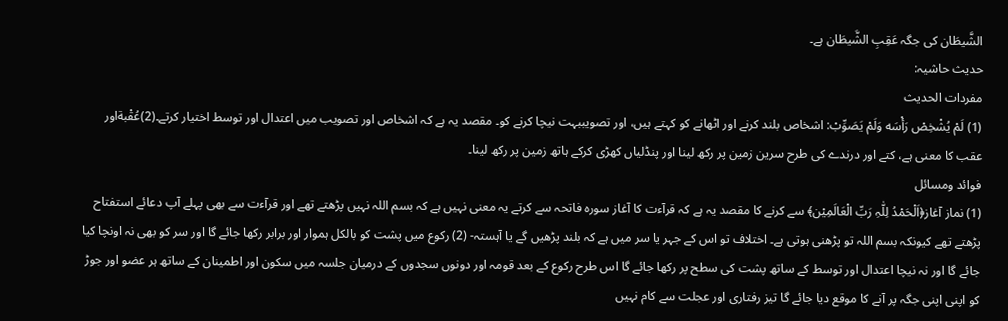الشَّیطَان کی جگہ عَقِبِ الشَّیطَان ہے۔
حدیث حاشیہ:
مفردات الحدیث
(1) لَمْ يُشْخِصْ رَأْسَه وَلَمْ يَصَوِّبْ: اشخاص بلند کرنے اور اٹھانے کو کہتے ہیں، اور تصویببہت نیچا کرنے کو۔ مقصد یہ ہے کہ اشخاص اور تصویب میں اعتدال اور توسط اختیار کرتے۔(2)عُقْبةاور عقب کا معنی ہے، کتے اور درندے کی طرح سرین زمین پر رکھ لینا اور پنڈلیاں کھڑی کرکے ہاتھ زمین پر رکھ لینا۔
فوائد ومسائل
(1) نماز آغاز﴿اَلْحَمْدُ لِلّٰہِ رَبِّ الْعَالَمِیْن﴾ سے کرنے کا مقصد یہ ہے کہ قرآءت کا آغاز سورہ فاتحہ سے کرتے یہ معنی نہیں ہے کہ بسم اللہ نہیں پڑھتے تھے اور قرآءت سے بھی پہلے آپ دعائے استفتاح پڑھتے تھے کیونکہ بسم اللہ تو پڑھنی ہوتی ہے۔ اختلاف تو اس کے جہر یا سر میں ہے کہ بلند پڑھیں گے یا آہستہ- (2) رکوع میں پشت کو بالکل ہموار اور برابر رکھا جائے گا اور سر کو بھی نہ اونچا کیا جائے گا اور نہ نیچا اعتدال اور توسط کے ساتھ پشت کی سطح پر رکھا جائے گا اس طرح رکوع کے بعد قومہ اور دونوں سجدوں کے درمیان جلسہ میں سکون اور اطمینان کے ساتھ ہر عضو اور جوڑ کو اپنی اپنی جگہ پر آنے کا موقع دیا جائے گا تیز رفتاری اور عجلت سے کام نہیں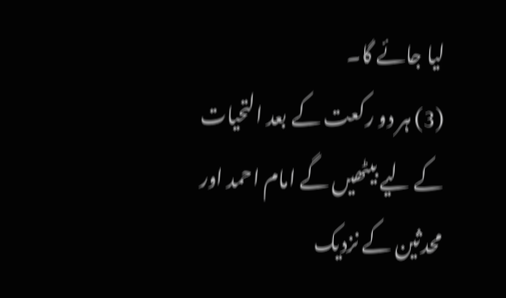لیا جائے گا۔
(3) ہر دو رکعت کے بعد التحیات کے لیے بیٹھیں گے امام احمد اور محدثین کے نزدیک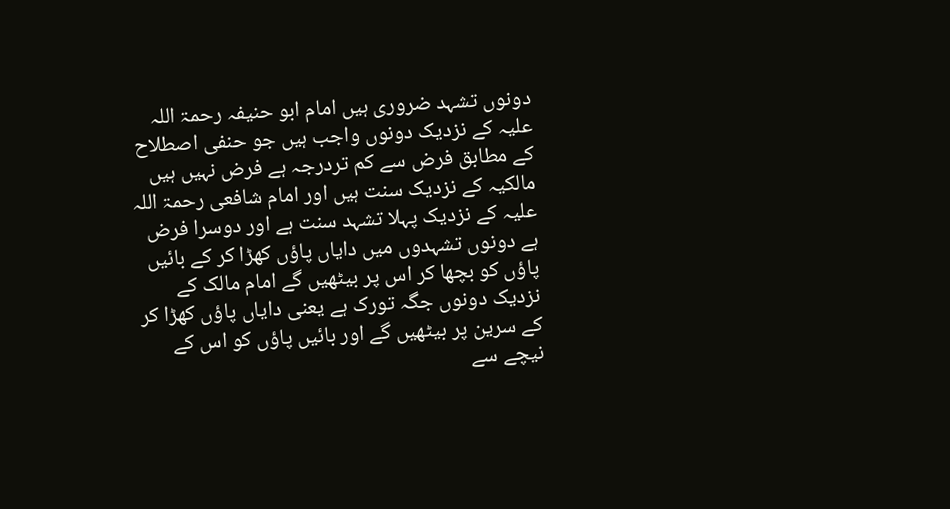دونوں تشہد ضروری ہیں امام ابو حنیفہ رحمۃ اللہ علیہ کے نزدیک دونوں واجب ہیں جو حنفی اصطلاح کے مطابق فرض سے کم تردرجہ ہے فرض نہیں ہیں مالکیہ کے نزدیک سنت ہیں اور امام شافعی رحمۃ اللہ علیہ کے نزدیک پہلا تشہد سنت ہے اور دوسرا فرض ہے دونوں تشہدوں میں دایاں پاؤں کھڑا کر کے بائیں پاؤں کو بچھا کر اس پر بیٹھیں گے امام مالک کے نزدیک دونوں جگہ تورک ہے یعنی دایاں پاؤں کھڑا کر کے سرین پر بیٹھیں گے اور بائیں پاؤں کو اس کے نیچے سے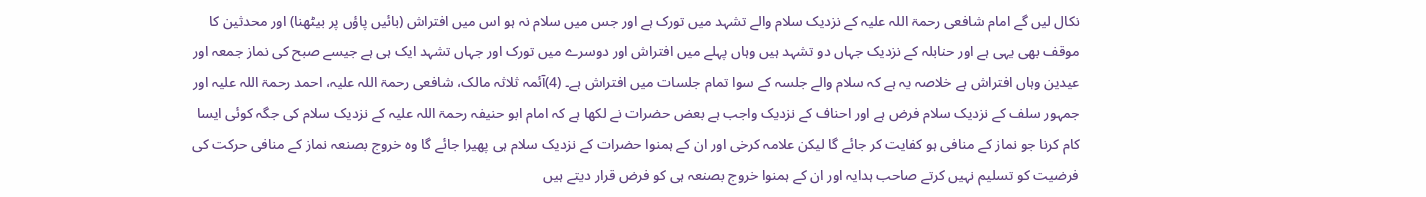نکال لیں گے امام شافعی رحمۃ اللہ علیہ کے نزدیک سلام والے تشہد میں تورک ہے اور جس میں سلام نہ ہو اس میں افتراش (بائیں پاؤں پر بیٹھنا) اور محدثین کا موقف بھی یہی ہے اور حنابلہ کے نزدیک جہاں دو تشہد ہیں وہاں پہلے میں افتراش اور دوسرے میں تورک اور جہاں تشہد ایک ہی ہے جیسے صبح کی نماز جمعہ اور عیدین وہاں افتراش ہے خلاصہ یہ ہے کہ سلام والے جلسہ کے سوا تمام جلسات میں افتراش ہے۔ (4)آئمہ ثلاثہ مالک، شافعی رحمۃ اللہ علیہ، احمد رحمۃ اللہ علیہ اور جمہور سلف کے نزدیک سلام فرض ہے اور احناف کے نزدیک واجب ہے بعض حضرات نے لکھا ہے کہ امام ابو حنیفہ رحمۃ اللہ علیہ کے نزدیک سلام کی جگہ کوئی ایسا کام کرنا جو نماز کے منافی ہو کفایت کر جائے گا لیکن علامہ کرخی اور ان کے ہمنوا حضرات کے نزدیک سلام ہی پھیرا جائے گا وہ خروج بصنعہ نماز کے منافی حرکت کی فرضیت کو تسلیم نہیں کرتے صاحب ہدایہ اور ان کے ہمنوا خروج بصنعہ ہی کو فرض قرار دیتے ہیں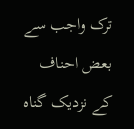ترک واجب سے بعض احناف کے نزدیک گناہ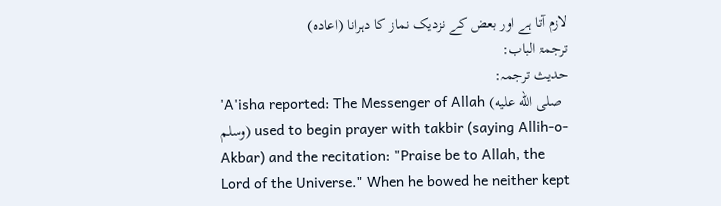لازم آتا ہے اور بعض کے نزدیک نماز کا دہرانا (اعادہ)
ترجمۃ الباب:
حدیث ترجمہ:
'A'isha reported: The Messenger of Allah (صلى الله عليه وسلم) used to begin prayer with takbir (saying Allih-o-Akbar) and the recitation: "Praise be to Allah, the Lord of the Universe." When he bowed he neither kept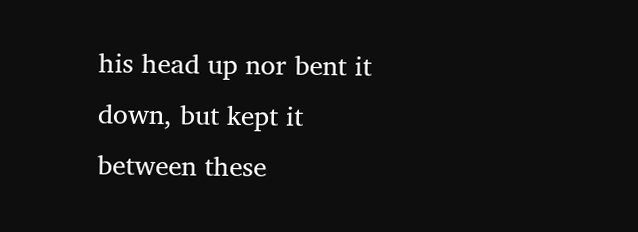his head up nor bent it down, but kept it between these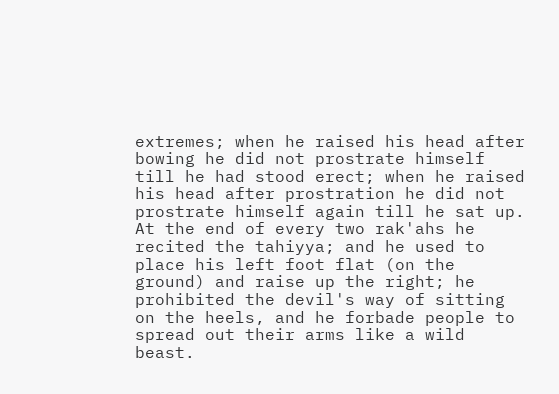extremes; when he raised his head after bowing he did not prostrate himself till he had stood erect; when he raised his head after prostration he did not prostrate himself again till he sat up. At the end of every two rak'ahs he recited the tahiyya; and he used to place his left foot flat (on the ground) and raise up the right; he prohibited the devil's way of sitting on the heels, and he forbade people to spread out their arms like a wild beast.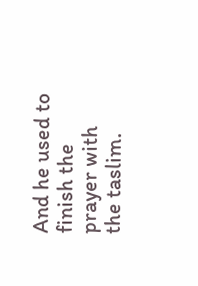And he used to finish the prayer with the taslim.